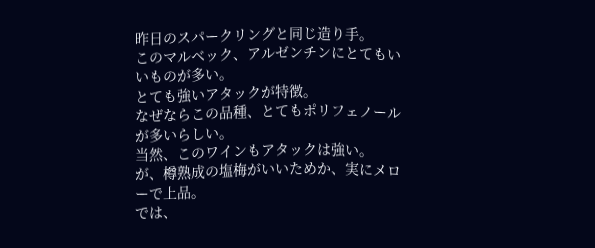昨日のスパークリングと同じ造り手。
このマルベック、アルゼンチンにとてもいいものが多い。
とても強いアタックが特徴。
なぜならこの品種、とてもポリフェノールが多いらしい。
当然、このワインもアタックは強い。
が、樽熟成の塩梅がいいためか、実にメローで上品。
では、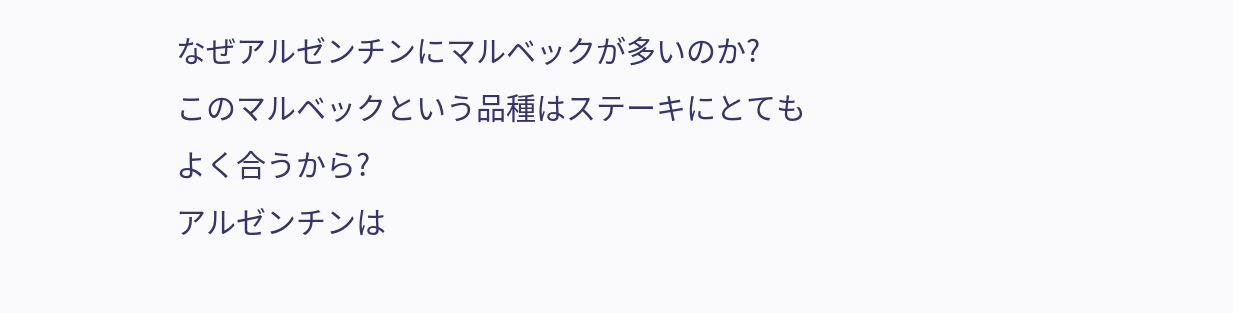なぜアルゼンチンにマルベックが多いのか?
このマルベックという品種はステーキにとてもよく合うから?
アルゼンチンは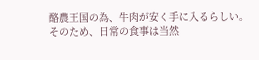酪農王国の為、牛肉が安く手に入るらしい。
そのため、日常の食事は当然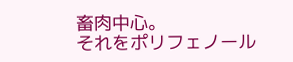畜肉中心。
それをポリフェノール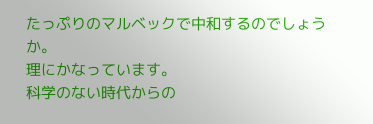たっぷりのマルベックで中和するのでしょうか。
理にかなっています。
科学のない時代からの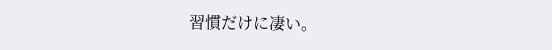習慣だけに凄い。